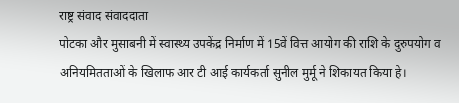राष्ट्र संवाद संवाददाता
पोटका और मुसाबनी में स्वास्थ्य उपकेंद्र निर्माण में 15वें वित्त आयोग की राशि के दुरुपयोग व अनियमितताओं के खिलाफ आर टी आई कार्यकर्ता सुनील मुर्मू ने शिकायत किया हे।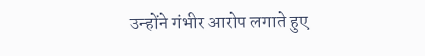उन्होंने गंभीर आरोप लगाते हुए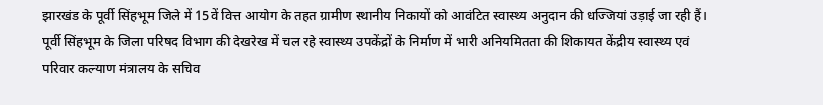झारखंड के पूर्वी सिंहभूम जिले में 15वें वित्त आयोग के तहत ग्रामीण स्थानीय निकायों को आवंटित स्वास्थ्य अनुदान की धज्जियां उड़ाई जा रही हैं। पूर्वी सिंहभूम के जिला परिषद विभाग की देखरेख में चल रहे स्वास्थ्य उपकेंद्रों के निर्माण में भारी अनियमितता की शिकायत केंद्रीय स्वास्थ्य एवं परिवार कल्याण मंत्रालय के सचिव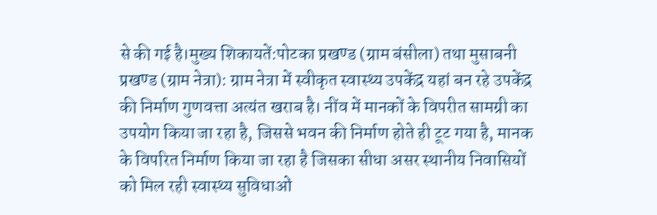से की गई है।मुख्य शिकायतें:पोटका प्रखण्ड (ग्राम बंसीला) तथा मुसाबनी प्रखण्ड (ग्राम नेत्रा): ग्राम नेत्रा में स्वीकृत स्वास्थ्य उपकेंद्र यहां बन रहे उपकेंद्र की निर्माण गुणवत्ता अत्यंत खराब है। नींव में मानकों के विपरीत सामग्री का उपयोग किया जा रहा है, जिससे भवन की निर्माण होते ही टूट गया है, मानक के विपरित निर्माण किया जा रहा है जिसका सीधा असर स्थानीय निवासियों को मिल रही स्वास्थ्य सुविधाओं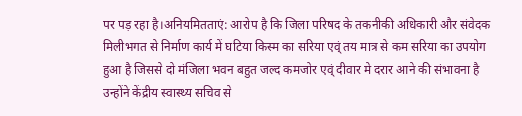पर पड़ रहा है।अनियमितताएं: आरोप है कि जिला परिषद के तकनीकी अधिकारी और संवेदक मिलीभगत से निर्माण कार्य में घटिया किस्म का सरिया एव्ं तय मात्र से कम सरिया का उपयोग हुआ है जिससे दो मंजिला भवन बहुत जल्द कमजोर एव्ं दीवार मे दरार आने की संभावना है उन्होंने केंद्रीय स्वास्थ्य सचिव से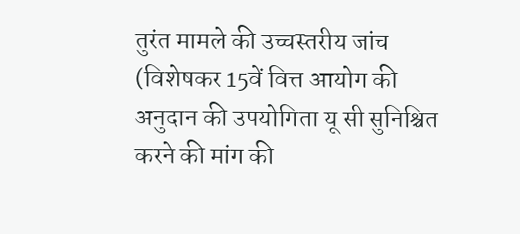तुरंत मामले की उच्चस्तरीय जांच (विशेषकर 15वें वित्त आयोग की अनुदान की उपयोगिता यू सी सुनिश्चित करने की मांग की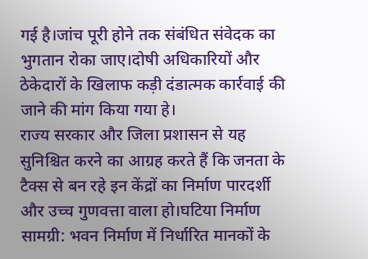गई है।जांच पूरी होने तक संबंधित संवेदक का भुगतान रोका जाए।दोषी अधिकारियों और ठेकेदारों के खिलाफ कड़ी दंडात्मक कार्रवाई की जाने की मांग किया गया हे।
राज्य सरकार और जिला प्रशासन से यह सुनिश्चित करने का आग्रह करते हैं कि जनता के टैक्स से बन रहे इन केंद्रों का निर्माण पारदर्शी और उच्च गुणवत्ता वाला हो।घटिया निर्माण सामग्री: भवन निर्माण में निर्धारित मानकों के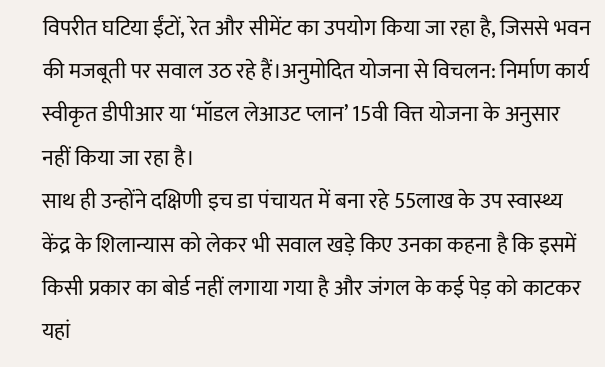विपरीत घटिया ईंटों, रेत और सीमेंट का उपयोग किया जा रहा है, जिससे भवन की मजबूती पर सवाल उठ रहे हैं।अनुमोदित योजना से विचलन: निर्माण कार्य स्वीकृत डीपीआर या ‘मॉडल लेआउट प्लान’ 15वी वित्त योजना के अनुसार नहीं किया जा रहा है।
साथ ही उन्होंने दक्षिणी इच डा पंचायत में बना रहे 55लाख के उप स्वास्थ्य केंद्र के शिलान्यास को लेकर भी सवाल खड़े किए उनका कहना है कि इसमें किसी प्रकार का बोर्ड नहीं लगाया गया है और जंगल के कई पेड़ को काटकर यहां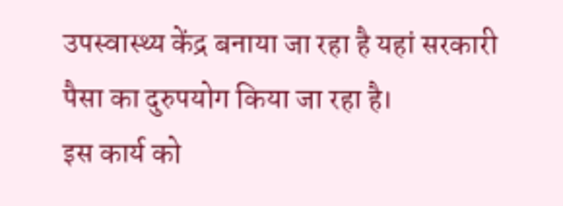उपस्वास्थ्य केंद्र बनाया जा रहा है यहां सरकारी पैसा का दुरुपयोग किया जा रहा है।
इस कार्य को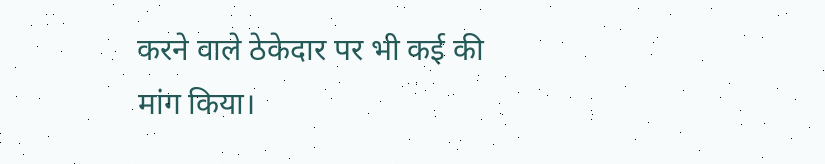करने वाले ठेकेदार पर भी कई की मांग किया।